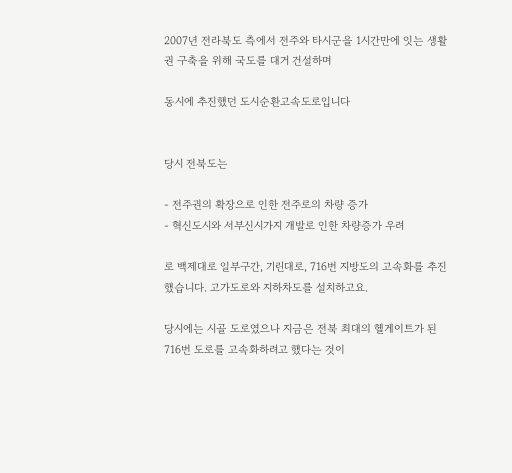2007년 전라북도 측에서 전주와 타시군을 1시간만에 잇는 생활권 구축을 위해 국도를 대거 건설하며

동시에 추진했던 도시순환고속도로입니다


당시 전북도는

- 전주권의 확장으로 인한 전주로의 차량 증가
- 혁신도시와 서부신시가지 개발로 인한 차량증가 우려

로 백제대로 일부구간, 기린대로, 716번 지방도의 고속화를 추진했습니다. 고가도로와 지하차도를 설치하고요.

당시에는 시골 도로였으나 지금은 전북 최대의 헬게이트가 된 716번 도로를 고속화하려고 했다는 것이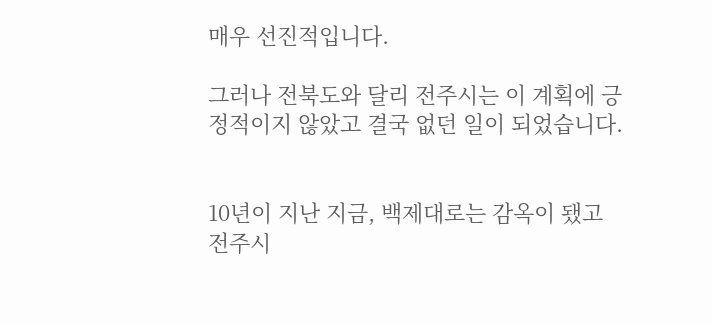매우 선진적입니다.

그러나 전북도와 달리 전주시는 이 계획에 긍정적이지 않았고 결국 없던 일이 되었습니다.


10년이 지난 지금, 백제대로는 감옥이 됐고 전주시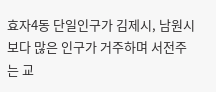효자4동 단일인구가 김제시, 남원시보다 많은 인구가 거주하며 서전주는 교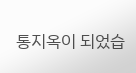통지옥이 되었습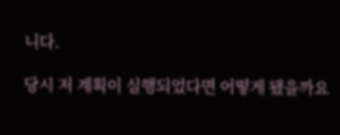니다.

당시 저 계획이 실행되었다면 어떻게 됐을까요